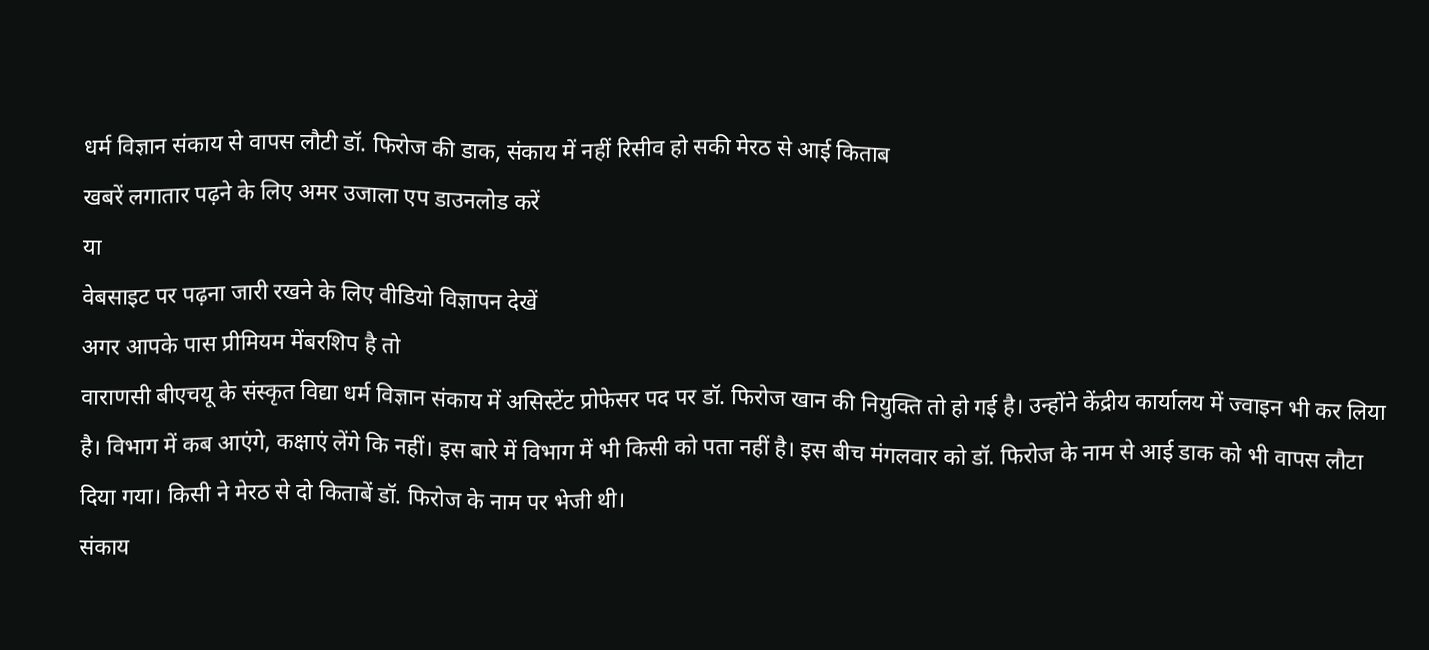धर्म विज्ञान संकाय से वापस लौटी डॉ. फिरोज की डाक, संकाय में नहीं रिसीव हो सकी मेरठ से आई किताब
खबरें लगातार पढ़ने के लिए अमर उजाला एप डाउनलोड करें
या
वेबसाइट पर पढ़ना जारी रखने के लिए वीडियो विज्ञापन देखें
अगर आपके पास प्रीमियम मेंबरशिप है तो
वाराणसी बीएचयू के संस्कृत विद्या धर्म विज्ञान संकाय में असिस्टेंट प्रोफेसर पद पर डॉ. फिरोज खान की नियुक्ति तो हो गई है। उन्होंने केंद्रीय कार्यालय में ज्वाइन भी कर लिया है। विभाग में कब आएंगे, कक्षाएं लेंगे कि नहीं। इस बारे में विभाग में भी किसी को पता नहीं है। इस बीच मंगलवार को डॉ. फिरोज के नाम से आई डाक को भी वापस लौटा दिया गया। किसी ने मेरठ से दो किताबें डॉ. फिरोज के नाम पर भेजी थी।
संकाय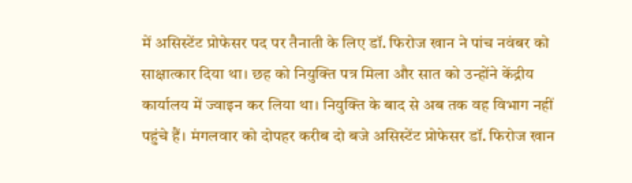में असिस्टेंट प्रोफेसर पद पर तैनाती के लिए डॉ. फिरोज खान ने पांच नवंबर को साक्षात्कार दिया था। छह को नियुक्ति पत्र मिला और सात को उन्होंने केंद्रीय कार्यालय में ज्वाइन कर लिया था। नियुक्ति के बाद से अब तक वह विभाग नहीं पहुंचे हैं। मंगलवार को दोपहर करीब दो बजे असिस्टेंट प्रोफेसर डॉ. फिरोज खान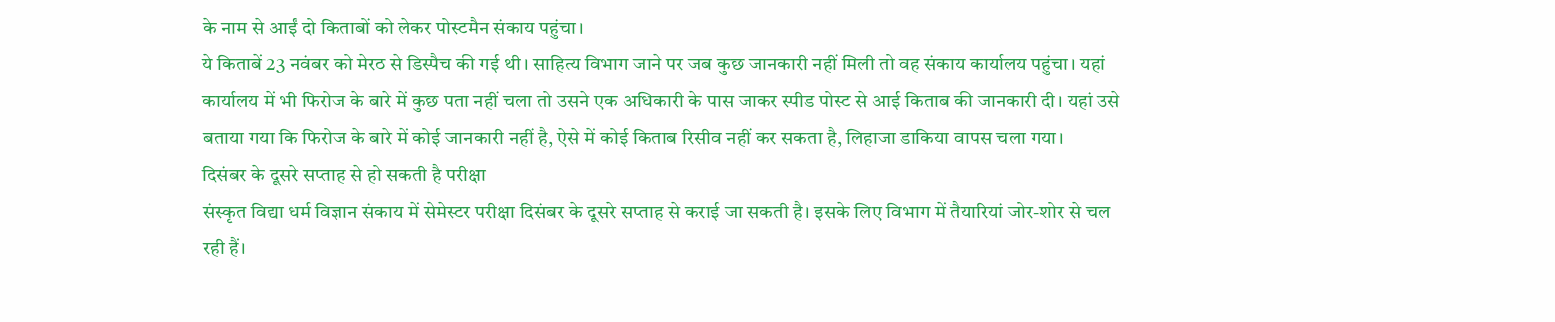के नाम से आईं दो किताबों को लेकर पोस्टमैन संकाय पहुंचा।
ये किताबें 23 नवंबर को मेरठ से डिस्पैच की गई थी। साहित्य विभाग जाने पर जब कुछ जानकारी नहीं मिली तो वह संकाय कार्यालय पहुंचा। यहां कार्यालय में भी फिरोज के बारे में कुछ पता नहीं चला तो उसने एक अधिकारी के पास जाकर स्पीड पोस्ट से आई किताब की जानकारी दी। यहां उसे बताया गया कि फिरोज के बारे में कोई जानकारी नहीं है, ऐसे में कोई किताब रिसीव नहीं कर सकता है, लिहाजा डाकिया वापस चला गया।
दिसंबर के दूसरे सप्ताह से हो सकती है परीक्षा
संस्कृत विद्या धर्म विज्ञान संकाय में सेमेस्टर परीक्षा दिसंबर के दूसरे सप्ताह से कराई जा सकती है। इसके लिए विभाग में तैयारियां जोर-शोर से चल रही हैं।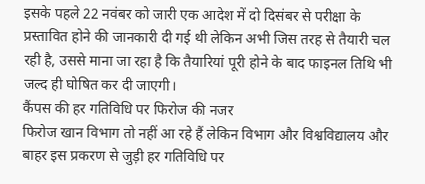इसके पहले 22 नवंबर को जारी एक आदेश में दो दिसंबर से परीक्षा के प्रस्तावित होने की जानकारी दी गई थी लेकिन अभी जिस तरह से तैयारी चल रही है, उससे माना जा रहा है कि तैयारियां पूरी होने के बाद फाइनल तिथि भी जल्द ही घोषित कर दी जाएगी।
कैंपस की हर गतिविधि पर फिरोज की नजर
फिरोज खान विभाग तो नहीं आ रहे हैं लेकिन विभाग और विश्वविद्यालय और बाहर इस प्रकरण से जुड़ी हर गतिविधि पर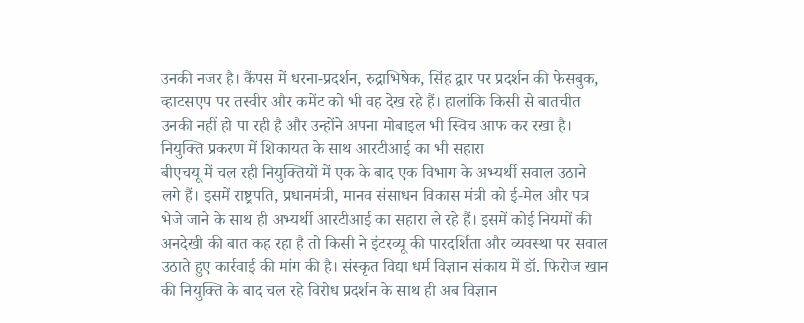उनकी नजर है। कैंपस में धरना-प्रदर्शन, रुद्राभिषेक, सिंह द्वार पर प्रदर्शन की फेसबुक, व्हाटसएप पर तस्वीर और कमेंट को भी वह देख रहे हैं। हालांकि किसी से बातचीत उनकी नहीं हो पा रही है और उन्होंने अपना मोबाइल भी स्विच आफ कर रखा है।
नियुक्ति प्रकरण में शिकायत के साथ आरटीआई का भी सहारा
बीएचयू में चल रही नियुक्तियों में एक के बाद एक विभाग के अभ्यर्थी सवाल उठाने लगे हैं। इसमें राष्ट्रपति, प्रधानमंत्री, मानव संसाधन विकास मंत्री को ई-मेल और पत्र भेजे जाने के साथ ही अभ्यर्थी आरटीआई का सहारा ले रहे हैं। इसमें कोई नियमों की अनदेखी की बात कह रहा है तो किसी ने इंटरव्यू की पारदर्शिता और व्यवस्था पर सवाल उठाते हुए कार्रवाई की मांग की है। संस्कृत विद्या धर्म विज्ञान संकाय में डॉ. फिरोज खान की नियुक्ति के बाद चल रहे विरोध प्रदर्शन के साथ ही अब विज्ञान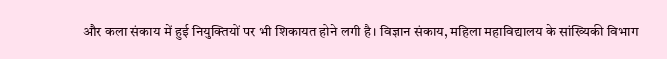और कला संकाय में हुई नियुक्तियों पर भी शिकायत होने लगी है। विज्ञान संकाय, महिला महाविद्यालय के सांख्यिकी विभाग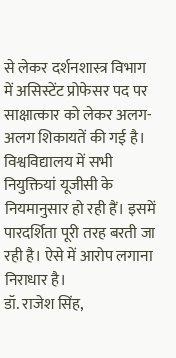से लेकर दर्शनशास्त्र विभाग में असिस्टेंट प्रोफेसर पद पर साक्षात्कार को लेकर अलग-अलग शिकायतें की गई है।
विश्वविद्यालय में सभी नियुक्तियां यूजीसी के नियमानुसार हो रही हैं। इसमें पारदर्शिता पूरी तरह बरती जा रही है। ऐसे में आरोप लगाना निराधार है।
डॉ. राजेश सिंह,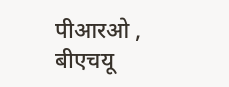पीआरओ , बीएचयू